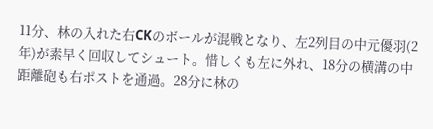11分、林の入れた右CKのボールが混戦となり、左2列目の中元優羽(2年)が素早く回収してシュート。惜しくも左に外れ、18分の横溝の中距離砲も右ポストを通過。28分に林の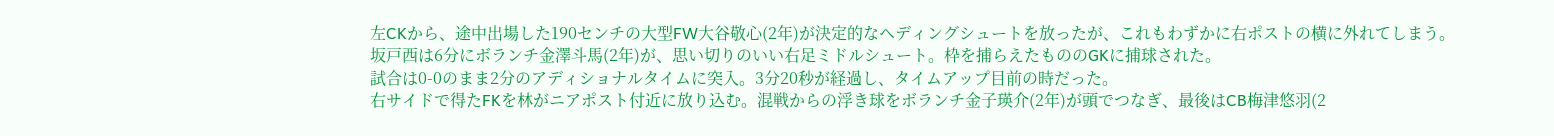左CKから、途中出場した190センチの大型FW大谷敬心(2年)が決定的なヘディングシュートを放ったが、これもわずかに右ポストの横に外れてしまう。
坂戸西は6分にボランチ金澤斗馬(2年)が、思い切りのいい右足ミドルシュート。枠を捕らえたもののGKに捕球された。
試合は0-0のまま2分のアディショナルタイムに突入。3分20秒が経過し、タイムアップ目前の時だった。
右サイドで得たFKを林がニアポスト付近に放り込む。混戦からの浮き球をボランチ金子瑛介(2年)が頭でつなぎ、最後はCB梅津悠羽(2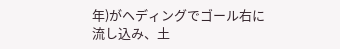年)がヘディングでゴール右に流し込み、土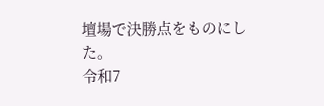壇場で決勝点をものにした。
令和7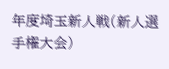年度埼玉新人戦(新人選手権大会)